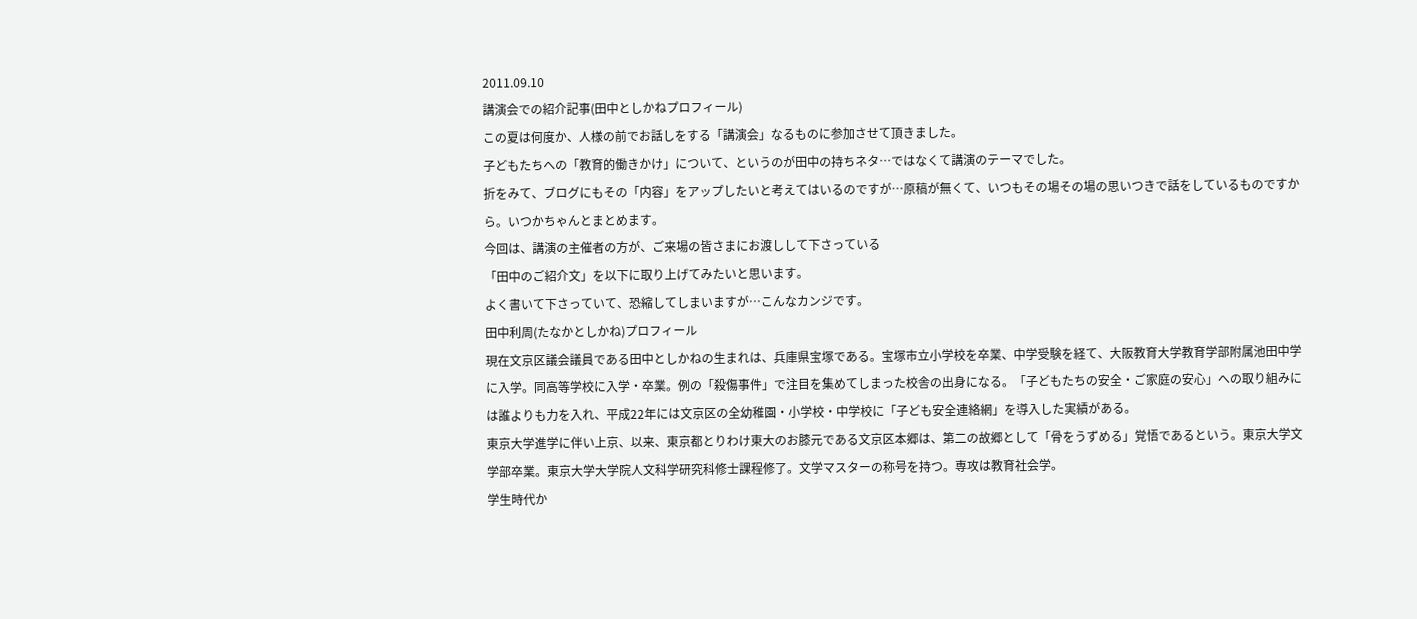2011.09.10
講演会での紹介記事(田中としかねプロフィール)
この夏は何度か、人様の前でお話しをする「講演会」なるものに参加させて頂きました。
子どもたちへの「教育的働きかけ」について、というのが田中の持ちネタ…ではなくて講演のテーマでした。
折をみて、ブログにもその「内容」をアップしたいと考えてはいるのですが…原稿が無くて、いつもその場その場の思いつきで話をしているものですから。いつかちゃんとまとめます。
今回は、講演の主催者の方が、ご来場の皆さまにお渡しして下さっている
「田中のご紹介文」を以下に取り上げてみたいと思います。
よく書いて下さっていて、恐縮してしまいますが…こんなカンジです。
田中利周(たなかとしかね)プロフィール
現在文京区議会議員である田中としかねの生まれは、兵庫県宝塚である。宝塚市立小学校を卒業、中学受験を経て、大阪教育大学教育学部附属池田中学に入学。同高等学校に入学・卒業。例の「殺傷事件」で注目を集めてしまった校舎の出身になる。「子どもたちの安全・ご家庭の安心」への取り組みには誰よりも力を入れ、平成22年には文京区の全幼稚園・小学校・中学校に「子ども安全連絡網」を導入した実績がある。
東京大学進学に伴い上京、以来、東京都とりわけ東大のお膝元である文京区本郷は、第二の故郷として「骨をうずめる」覚悟であるという。東京大学文学部卒業。東京大学大学院人文科学研究科修士課程修了。文学マスターの称号を持つ。専攻は教育社会学。
学生時代か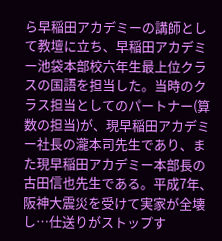ら早稲田アカデミーの講師として教壇に立ち、早稲田アカデミー池袋本部校六年生最上位クラスの国語を担当した。当時のクラス担当としてのパートナー(算数の担当)が、現早稲田アカデミー社長の瀧本司先生であり、また現早稲田アカデミー本部長の古田信也先生である。平成7年、阪神大震災を受けて実家が全壊し…仕送りがストップす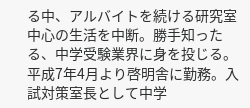る中、アルバイトを続ける研究室中心の生活を中断。勝手知ったる、中学受験業界に身を投じる。
平成7年4月より啓明舎に勤務。入試対策室長として中学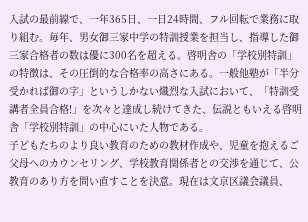入試の最前線で、一年365日、一日24時間、フル回転で業務に取り組む。毎年、男女御三家中学の特訓授業を担当し、指導した御三家合格者の数は優に300名を超える。啓明舎の「学校別特訓」の特徴は、その圧倒的な合格率の高さにある。一般他塾が「半分受かれば御の字」というしかない熾烈な入試において、「特訓受講者全員合格!」を次々と達成し続けてきた、伝説ともいえる啓明舎「学校別特訓」の中心にいた人物である。
子どもたちのより良い教育のための教材作成や、児童を抱えるご父母へのカウンセリング、学校教育関係者との交渉を通じて、公教育のあり方を問い直すことを決意。現在は文京区議会議員、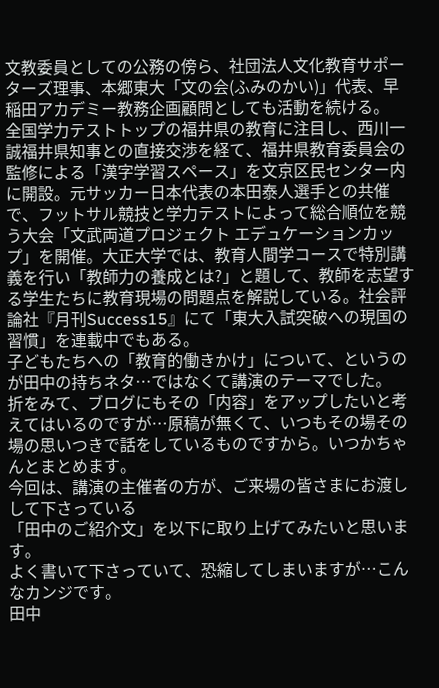文教委員としての公務の傍ら、社団法人文化教育サポーターズ理事、本郷東大「文の会(ふみのかい)」代表、早稲田アカデミー教務企画顧問としても活動を続ける。
全国学力テストトップの福井県の教育に注目し、西川一誠福井県知事との直接交渉を経て、福井県教育委員会の監修による「漢字学習スペース」を文京区民センター内に開設。元サッカー日本代表の本田泰人選手との共催で、フットサル競技と学力テストによって総合順位を競う大会「文武両道プロジェクト エデュケーションカップ」を開催。大正大学では、教育人間学コースで特別講義を行い「教師力の養成とは?」と題して、教師を志望する学生たちに教育現場の問題点を解説している。社会評論社『月刊Success15』にて「東大入試突破への現国の習慣」を連載中でもある。
子どもたちへの「教育的働きかけ」について、というのが田中の持ちネタ…ではなくて講演のテーマでした。
折をみて、ブログにもその「内容」をアップしたいと考えてはいるのですが…原稿が無くて、いつもその場その場の思いつきで話をしているものですから。いつかちゃんとまとめます。
今回は、講演の主催者の方が、ご来場の皆さまにお渡しして下さっている
「田中のご紹介文」を以下に取り上げてみたいと思います。
よく書いて下さっていて、恐縮してしまいますが…こんなカンジです。
田中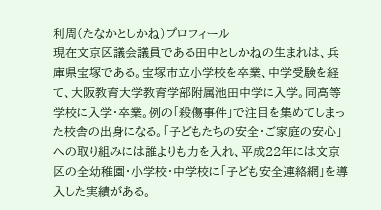利周(たなかとしかね)プロフィール
現在文京区議会議員である田中としかねの生まれは、兵庫県宝塚である。宝塚市立小学校を卒業、中学受験を経て、大阪教育大学教育学部附属池田中学に入学。同高等学校に入学・卒業。例の「殺傷事件」で注目を集めてしまった校舎の出身になる。「子どもたちの安全・ご家庭の安心」への取り組みには誰よりも力を入れ、平成22年には文京区の全幼稚園・小学校・中学校に「子ども安全連絡網」を導入した実績がある。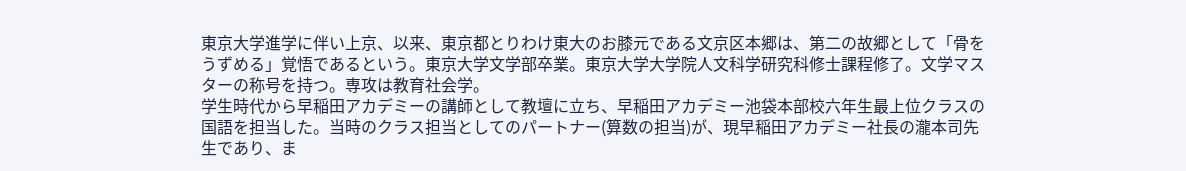東京大学進学に伴い上京、以来、東京都とりわけ東大のお膝元である文京区本郷は、第二の故郷として「骨をうずめる」覚悟であるという。東京大学文学部卒業。東京大学大学院人文科学研究科修士課程修了。文学マスターの称号を持つ。専攻は教育社会学。
学生時代から早稲田アカデミーの講師として教壇に立ち、早稲田アカデミー池袋本部校六年生最上位クラスの国語を担当した。当時のクラス担当としてのパートナー(算数の担当)が、現早稲田アカデミー社長の瀧本司先生であり、ま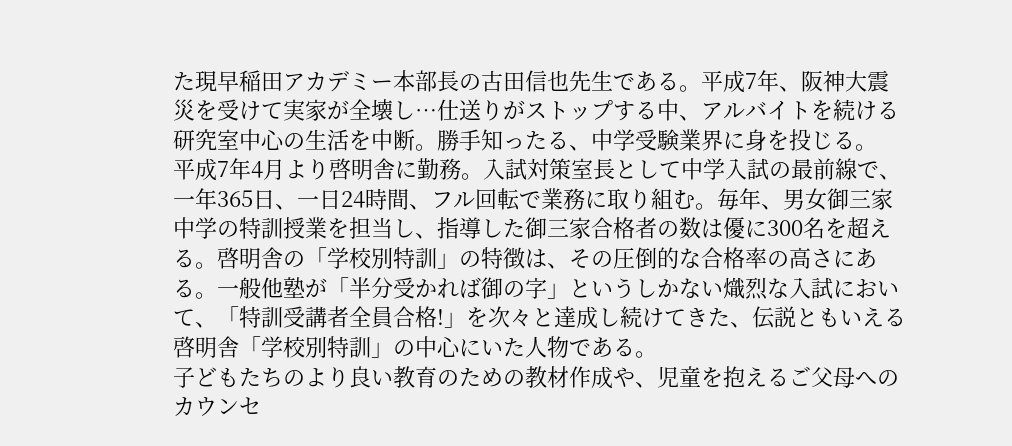た現早稲田アカデミー本部長の古田信也先生である。平成7年、阪神大震災を受けて実家が全壊し…仕送りがストップする中、アルバイトを続ける研究室中心の生活を中断。勝手知ったる、中学受験業界に身を投じる。
平成7年4月より啓明舎に勤務。入試対策室長として中学入試の最前線で、一年365日、一日24時間、フル回転で業務に取り組む。毎年、男女御三家中学の特訓授業を担当し、指導した御三家合格者の数は優に300名を超える。啓明舎の「学校別特訓」の特徴は、その圧倒的な合格率の高さにある。一般他塾が「半分受かれば御の字」というしかない熾烈な入試において、「特訓受講者全員合格!」を次々と達成し続けてきた、伝説ともいえる啓明舎「学校別特訓」の中心にいた人物である。
子どもたちのより良い教育のための教材作成や、児童を抱えるご父母へのカウンセ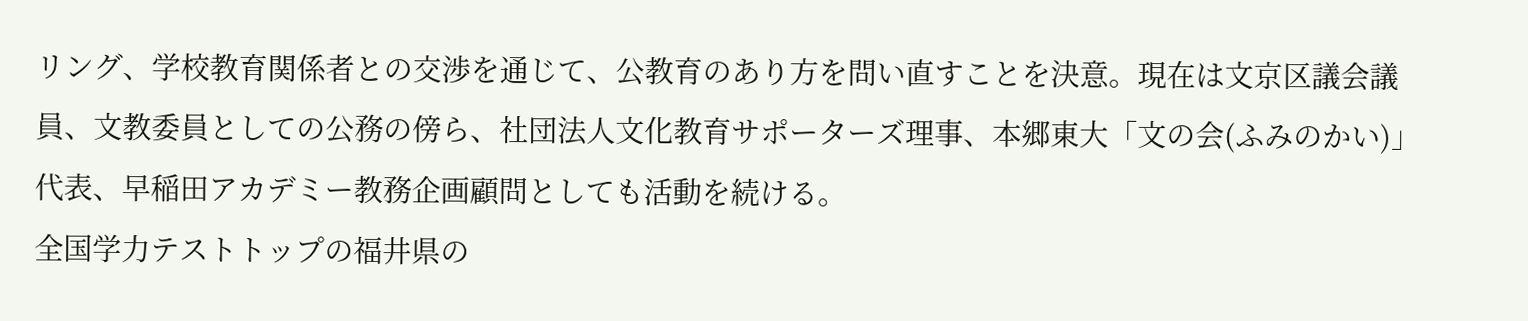リング、学校教育関係者との交渉を通じて、公教育のあり方を問い直すことを決意。現在は文京区議会議員、文教委員としての公務の傍ら、社団法人文化教育サポーターズ理事、本郷東大「文の会(ふみのかい)」代表、早稲田アカデミー教務企画顧問としても活動を続ける。
全国学力テストトップの福井県の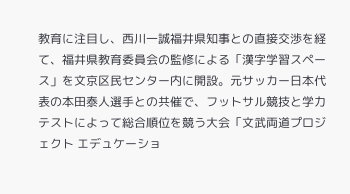教育に注目し、西川一誠福井県知事との直接交渉を経て、福井県教育委員会の監修による「漢字学習スペース」を文京区民センター内に開設。元サッカー日本代表の本田泰人選手との共催で、フットサル競技と学力テストによって総合順位を競う大会「文武両道プロジェクト エデュケーショ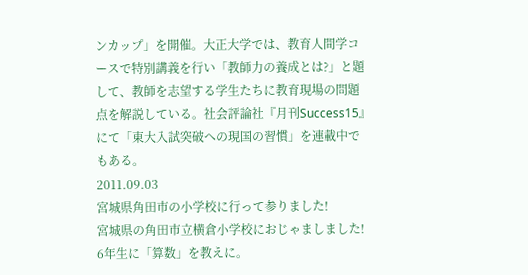ンカップ」を開催。大正大学では、教育人間学コースで特別講義を行い「教師力の養成とは?」と題して、教師を志望する学生たちに教育現場の問題点を解説している。社会評論社『月刊Success15』にて「東大入試突破への現国の習慣」を連載中でもある。
2011.09.03
宮城県角田市の小学校に行って参りました!
宮城県の角田市立横倉小学校におじゃましました!
6年生に「算数」を教えに。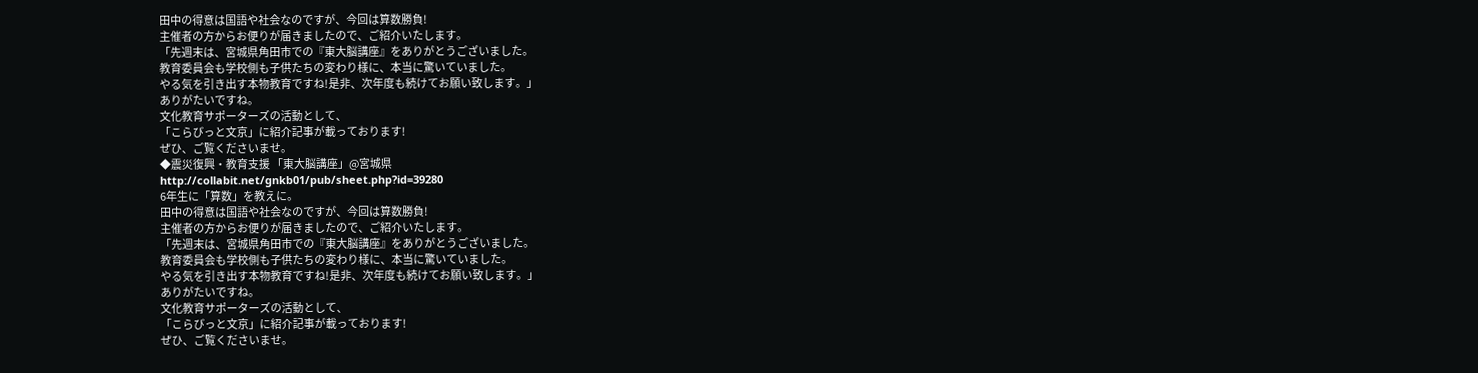田中の得意は国語や社会なのですが、今回は算数勝負!
主催者の方からお便りが届きましたので、ご紹介いたします。
「先週末は、宮城県角田市での『東大脳講座』をありがとうございました。
教育委員会も学校側も子供たちの変わり様に、本当に驚いていました。
やる気を引き出す本物教育ですね!是非、次年度も続けてお願い致します。」
ありがたいですね。
文化教育サポーターズの活動として、
「こらびっと文京」に紹介記事が載っております!
ぜひ、ご覧くださいませ。
◆震災復興・教育支援 「東大脳講座」@宮城県
http://collabit.net/gnkb01/pub/sheet.php?id=39280
6年生に「算数」を教えに。
田中の得意は国語や社会なのですが、今回は算数勝負!
主催者の方からお便りが届きましたので、ご紹介いたします。
「先週末は、宮城県角田市での『東大脳講座』をありがとうございました。
教育委員会も学校側も子供たちの変わり様に、本当に驚いていました。
やる気を引き出す本物教育ですね!是非、次年度も続けてお願い致します。」
ありがたいですね。
文化教育サポーターズの活動として、
「こらびっと文京」に紹介記事が載っております!
ぜひ、ご覧くださいませ。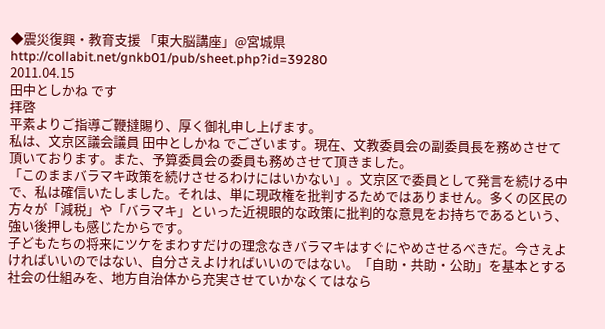◆震災復興・教育支援 「東大脳講座」@宮城県
http://collabit.net/gnkb01/pub/sheet.php?id=39280
2011.04.15
田中としかね です
拝啓
平素よりご指導ご鞭撻賜り、厚く御礼申し上げます。
私は、文京区議会議員 田中としかね でございます。現在、文教委員会の副委員長を務めさせて頂いております。また、予算委員会の委員も務めさせて頂きました。
「このままバラマキ政策を続けさせるわけにはいかない」。文京区で委員として発言を続ける中で、私は確信いたしました。それは、単に現政権を批判するためではありません。多くの区民の方々が「減税」や「バラマキ」といった近視眼的な政策に批判的な意見をお持ちであるという、強い後押しも感じたからです。
子どもたちの将来にツケをまわすだけの理念なきバラマキはすぐにやめさせるべきだ。今さえよければいいのではない、自分さえよければいいのではない。「自助・共助・公助」を基本とする社会の仕組みを、地方自治体から充実させていかなくてはなら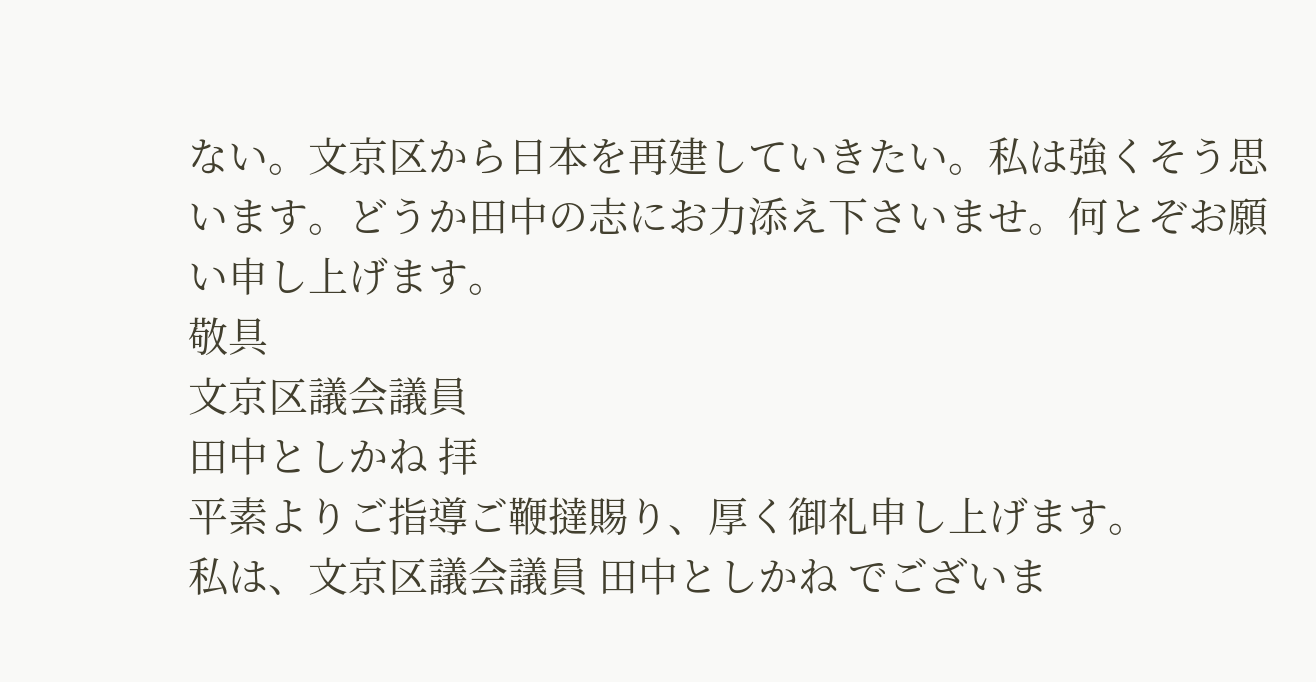ない。文京区から日本を再建していきたい。私は強くそう思います。どうか田中の志にお力添え下さいませ。何とぞお願い申し上げます。
敬具
文京区議会議員
田中としかね 拝
平素よりご指導ご鞭撻賜り、厚く御礼申し上げます。
私は、文京区議会議員 田中としかね でございま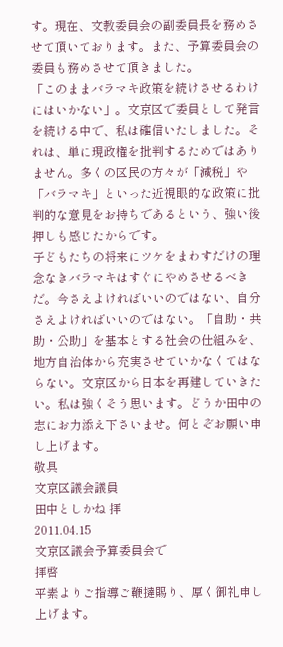す。現在、文教委員会の副委員長を務めさせて頂いております。また、予算委員会の委員も務めさせて頂きました。
「このままバラマキ政策を続けさせるわけにはいかない」。文京区で委員として発言を続ける中で、私は確信いたしました。それは、単に現政権を批判するためではありません。多くの区民の方々が「減税」や「バラマキ」といった近視眼的な政策に批判的な意見をお持ちであるという、強い後押しも感じたからです。
子どもたちの将来にツケをまわすだけの理念なきバラマキはすぐにやめさせるべきだ。今さえよければいいのではない、自分さえよければいいのではない。「自助・共助・公助」を基本とする社会の仕組みを、地方自治体から充実させていかなくてはならない。文京区から日本を再建していきたい。私は強くそう思います。どうか田中の志にお力添え下さいませ。何とぞお願い申し上げます。
敬具
文京区議会議員
田中としかね 拝
2011.04.15
文京区議会予算委員会で
拝啓
平素よりご指導ご鞭撻賜り、厚く御礼申し上げます。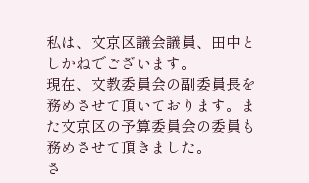私は、文京区議会議員、田中としかねでございます。
現在、文教委員会の副委員長を務めさせて頂いております。また文京区の予算委員会の委員も務めさせて頂きました。
さ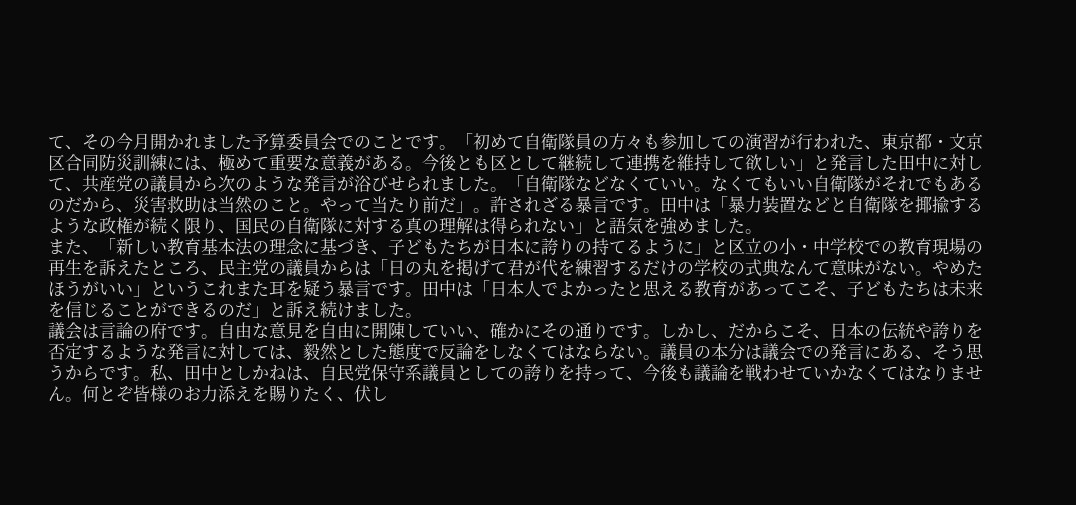て、その今月開かれました予算委員会でのことです。「初めて自衛隊員の方々も参加しての演習が行われた、東京都・文京区合同防災訓練には、極めて重要な意義がある。今後とも区として継続して連携を維持して欲しい」と発言した田中に対して、共産党の議員から次のような発言が浴びせられました。「自衛隊などなくていい。なくてもいい自衛隊がそれでもあるのだから、災害救助は当然のこと。やって当たり前だ」。許されざる暴言です。田中は「暴力装置などと自衛隊を揶揄するような政権が続く限り、国民の自衛隊に対する真の理解は得られない」と語気を強めました。
また、「新しい教育基本法の理念に基づき、子どもたちが日本に誇りの持てるように」と区立の小・中学校での教育現場の再生を訴えたところ、民主党の議員からは「日の丸を掲げて君が代を練習するだけの学校の式典なんて意味がない。やめたほうがいい」というこれまた耳を疑う暴言です。田中は「日本人でよかったと思える教育があってこそ、子どもたちは未来を信じることができるのだ」と訴え続けました。
議会は言論の府です。自由な意見を自由に開陳していい、確かにその通りです。しかし、だからこそ、日本の伝統や誇りを否定するような発言に対しては、毅然とした態度で反論をしなくてはならない。議員の本分は議会での発言にある、そう思うからです。私、田中としかねは、自民党保守系議員としての誇りを持って、今後も議論を戦わせていかなくてはなりません。何とぞ皆様のお力添えを賜りたく、伏し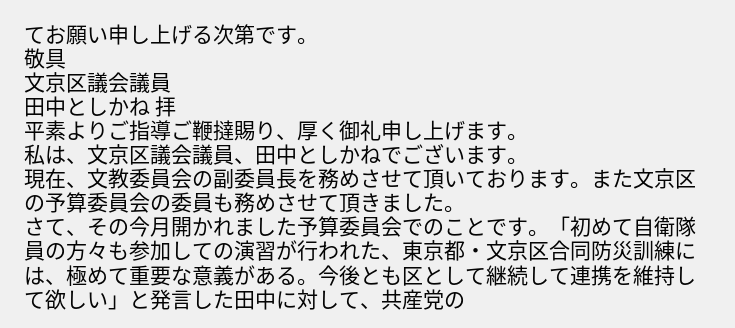てお願い申し上げる次第です。
敬具
文京区議会議員
田中としかね 拝
平素よりご指導ご鞭撻賜り、厚く御礼申し上げます。
私は、文京区議会議員、田中としかねでございます。
現在、文教委員会の副委員長を務めさせて頂いております。また文京区の予算委員会の委員も務めさせて頂きました。
さて、その今月開かれました予算委員会でのことです。「初めて自衛隊員の方々も参加しての演習が行われた、東京都・文京区合同防災訓練には、極めて重要な意義がある。今後とも区として継続して連携を維持して欲しい」と発言した田中に対して、共産党の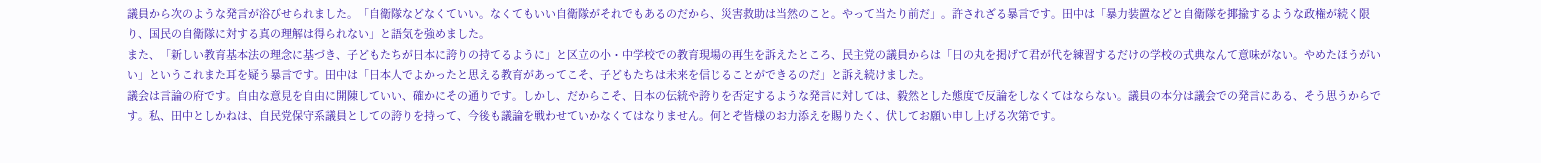議員から次のような発言が浴びせられました。「自衛隊などなくていい。なくてもいい自衛隊がそれでもあるのだから、災害救助は当然のこと。やって当たり前だ」。許されざる暴言です。田中は「暴力装置などと自衛隊を揶揄するような政権が続く限り、国民の自衛隊に対する真の理解は得られない」と語気を強めました。
また、「新しい教育基本法の理念に基づき、子どもたちが日本に誇りの持てるように」と区立の小・中学校での教育現場の再生を訴えたところ、民主党の議員からは「日の丸を掲げて君が代を練習するだけの学校の式典なんて意味がない。やめたほうがいい」というこれまた耳を疑う暴言です。田中は「日本人でよかったと思える教育があってこそ、子どもたちは未来を信じることができるのだ」と訴え続けました。
議会は言論の府です。自由な意見を自由に開陳していい、確かにその通りです。しかし、だからこそ、日本の伝統や誇りを否定するような発言に対しては、毅然とした態度で反論をしなくてはならない。議員の本分は議会での発言にある、そう思うからです。私、田中としかねは、自民党保守系議員としての誇りを持って、今後も議論を戦わせていかなくてはなりません。何とぞ皆様のお力添えを賜りたく、伏してお願い申し上げる次第です。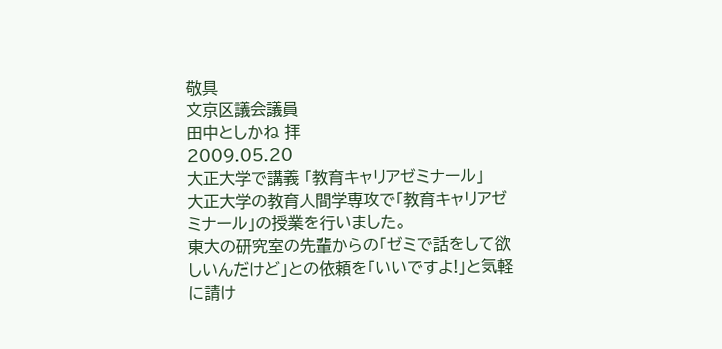敬具
文京区議会議員
田中としかね 拝
2009.05.20
大正大学で講義 「教育キャリアゼミナール」
大正大学の教育人間学専攻で「教育キャリアゼミナール」の授業を行いました。
東大の研究室の先輩からの「ゼミで話をして欲しいんだけど」との依頼を「いいですよ!」と気軽に請け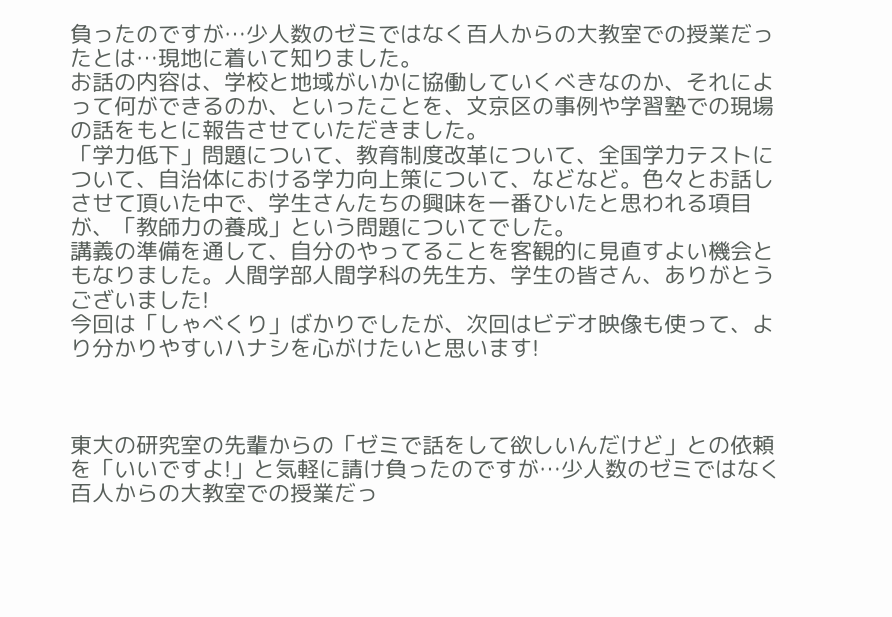負ったのですが…少人数のゼミではなく百人からの大教室での授業だったとは…現地に着いて知りました。
お話の内容は、学校と地域がいかに協働していくべきなのか、それによって何ができるのか、といったことを、文京区の事例や学習塾での現場の話をもとに報告させていただきました。
「学力低下」問題について、教育制度改革について、全国学力テストについて、自治体における学力向上策について、などなど。色々とお話しさせて頂いた中で、学生さんたちの興味を一番ひいたと思われる項目が、「教師力の養成」という問題についてでした。
講義の準備を通して、自分のやってることを客観的に見直すよい機会ともなりました。人間学部人間学科の先生方、学生の皆さん、ありがとうございました!
今回は「しゃべくり」ばかりでしたが、次回はビデオ映像も使って、より分かりやすいハナシを心がけたいと思います!



東大の研究室の先輩からの「ゼミで話をして欲しいんだけど」との依頼を「いいですよ!」と気軽に請け負ったのですが…少人数のゼミではなく百人からの大教室での授業だっ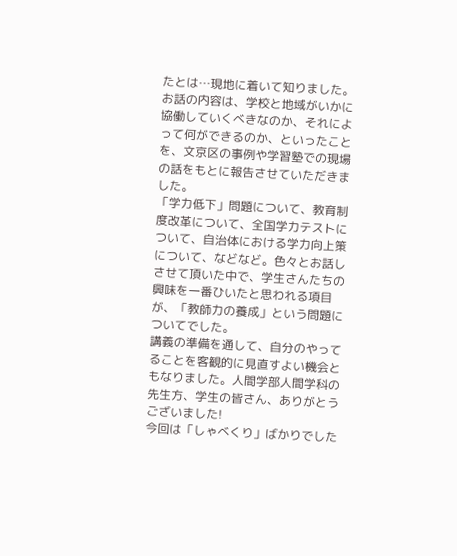たとは…現地に着いて知りました。
お話の内容は、学校と地域がいかに協働していくべきなのか、それによって何ができるのか、といったことを、文京区の事例や学習塾での現場の話をもとに報告させていただきました。
「学力低下」問題について、教育制度改革について、全国学力テストについて、自治体における学力向上策について、などなど。色々とお話しさせて頂いた中で、学生さんたちの興味を一番ひいたと思われる項目が、「教師力の養成」という問題についてでした。
講義の準備を通して、自分のやってることを客観的に見直すよい機会ともなりました。人間学部人間学科の先生方、学生の皆さん、ありがとうございました!
今回は「しゃべくり」ばかりでした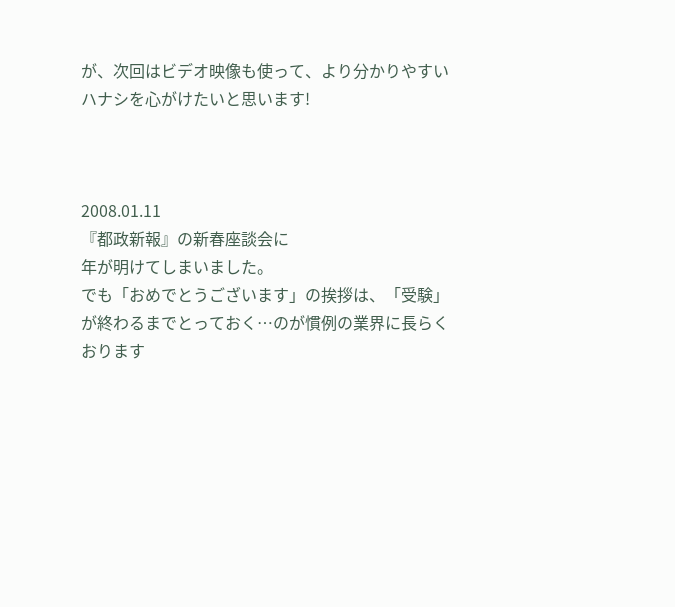が、次回はビデオ映像も使って、より分かりやすいハナシを心がけたいと思います!



2008.01.11
『都政新報』の新春座談会に
年が明けてしまいました。
でも「おめでとうございます」の挨拶は、「受験」が終わるまでとっておく…のが慣例の業界に長らくおります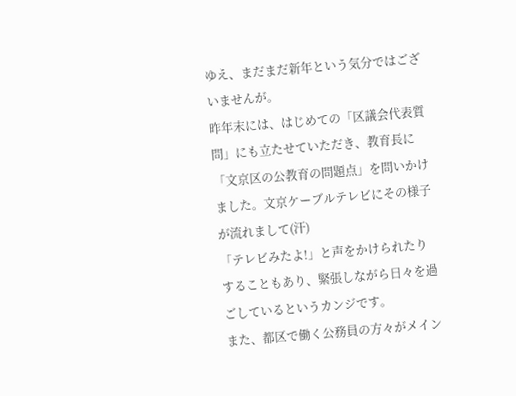ゆえ、まだまだ新年という気分ではございませんが。
昨年末には、はじめての「区議会代表質問」にも立たせていただき、教育長に「文京区の公教育の問題点」を問いかけました。文京ケーブルテレビにその様子が流れまして(汗)
「テレビみたよ!」と声をかけられたりすることもあり、緊張しながら日々を過ごしているというカンジです。
また、都区で働く公務員の方々がメイン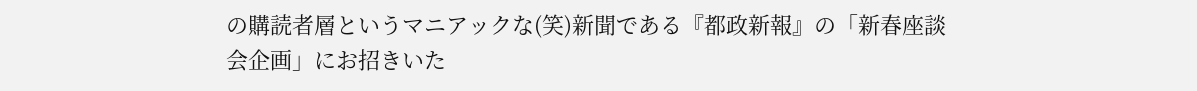の購読者層というマニアックな(笑)新聞である『都政新報』の「新春座談会企画」にお招きいた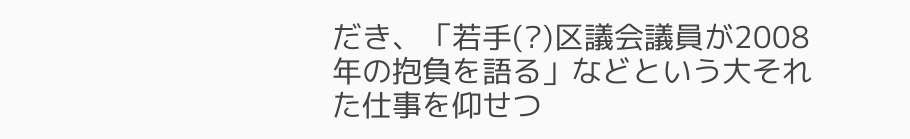だき、「若手(?)区議会議員が2008年の抱負を語る」などという大それた仕事を仰せつ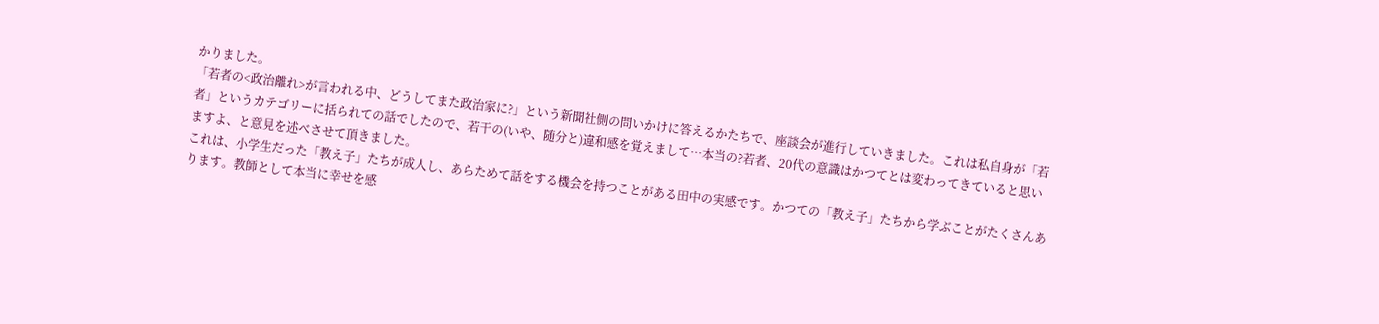かりました。
「若者の<政治離れ>が言われる中、どうしてまた政治家に?」という新聞社側の問いかけに答えるかたちで、座談会が進行していきました。これは私自身が「若者」というカテゴリーに括られての話でしたので、若干の(いや、随分と)違和感を覚えまして…本当の?若者、20代の意識はかつてとは変わってきていると思いますよ、と意見を述べさせて頂きました。
これは、小学生だった「教え子」たちが成人し、あらためて話をする機会を持つことがある田中の実感です。かつての「教え子」たちから学ぶことがたくさんあります。教師として本当に幸せを感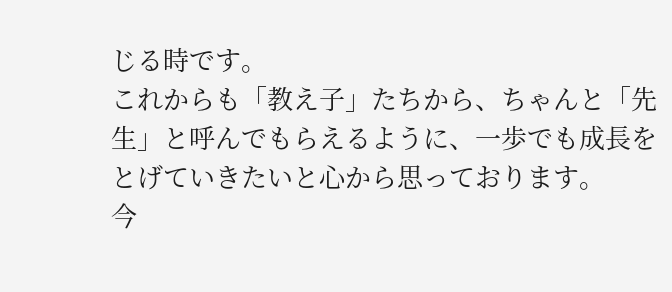じる時です。
これからも「教え子」たちから、ちゃんと「先生」と呼んでもらえるように、一歩でも成長をとげていきたいと心から思っております。
今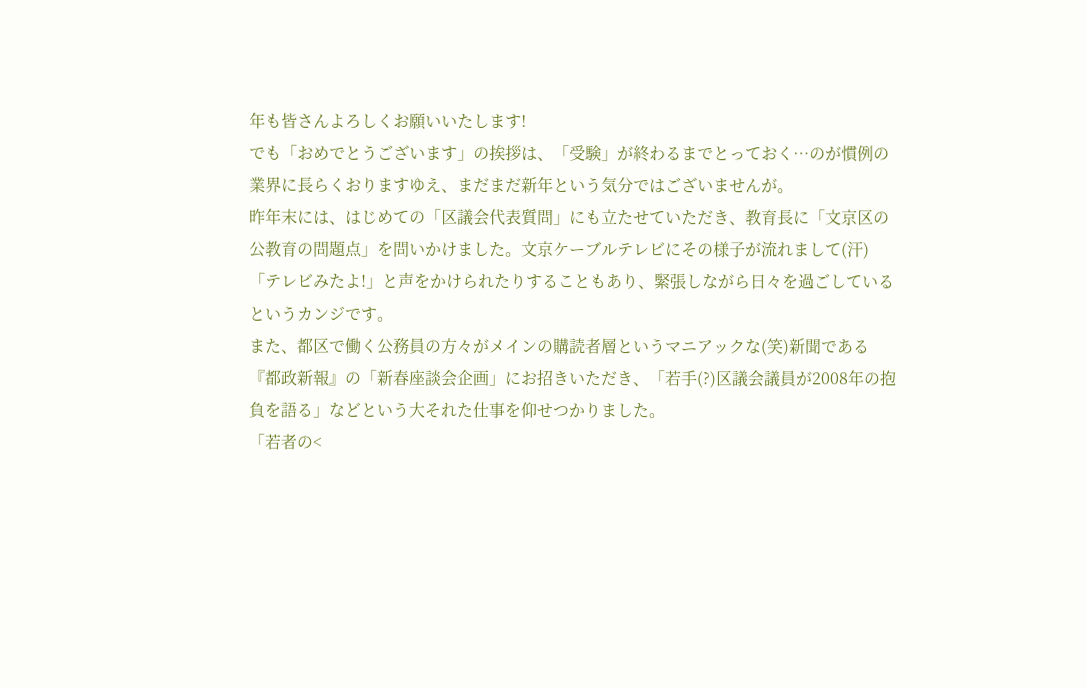年も皆さんよろしくお願いいたします!
でも「おめでとうございます」の挨拶は、「受験」が終わるまでとっておく…のが慣例の業界に長らくおりますゆえ、まだまだ新年という気分ではございませんが。
昨年末には、はじめての「区議会代表質問」にも立たせていただき、教育長に「文京区の公教育の問題点」を問いかけました。文京ケーブルテレビにその様子が流れまして(汗)
「テレビみたよ!」と声をかけられたりすることもあり、緊張しながら日々を過ごしているというカンジです。
また、都区で働く公務員の方々がメインの購読者層というマニアックな(笑)新聞である『都政新報』の「新春座談会企画」にお招きいただき、「若手(?)区議会議員が2008年の抱負を語る」などという大それた仕事を仰せつかりました。
「若者の<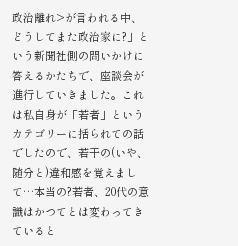政治離れ>が言われる中、どうしてまた政治家に?」という新聞社側の問いかけに答えるかたちで、座談会が進行していきました。これは私自身が「若者」というカテゴリーに括られての話でしたので、若干の(いや、随分と)違和感を覚えまして…本当の?若者、20代の意識はかつてとは変わってきていると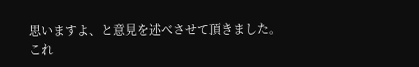思いますよ、と意見を述べさせて頂きました。
これ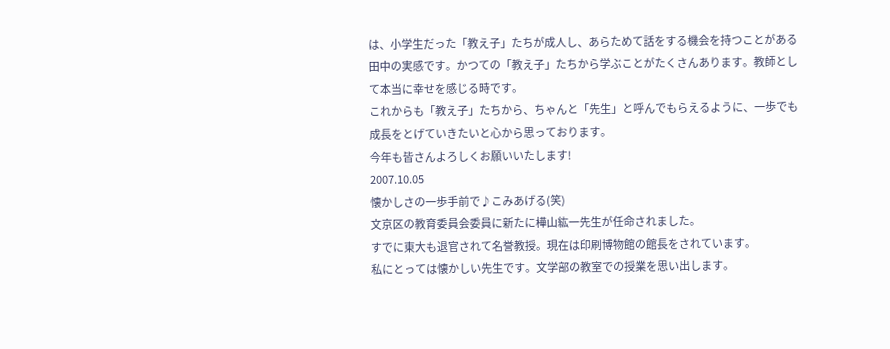は、小学生だった「教え子」たちが成人し、あらためて話をする機会を持つことがある田中の実感です。かつての「教え子」たちから学ぶことがたくさんあります。教師として本当に幸せを感じる時です。
これからも「教え子」たちから、ちゃんと「先生」と呼んでもらえるように、一歩でも成長をとげていきたいと心から思っております。
今年も皆さんよろしくお願いいたします!
2007.10.05
懐かしさの一歩手前で♪こみあげる(笑)
文京区の教育委員会委員に新たに樺山紘一先生が任命されました。
すでに東大も退官されて名誉教授。現在は印刷博物館の館長をされています。
私にとっては懐かしい先生です。文学部の教室での授業を思い出します。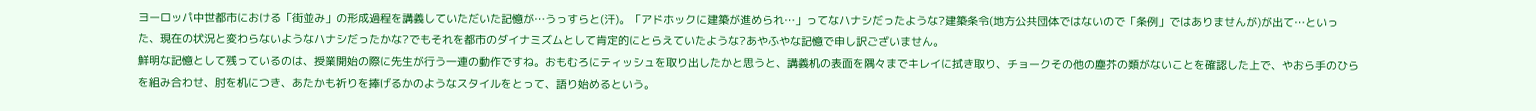ヨーロッパ中世都市における「街並み」の形成過程を講義していただいた記憶が…うっすらと(汗)。「アドホックに建築が進められ…」ってなハナシだったような?建築条令(地方公共団体ではないので「条例」ではありませんが)が出て…といった、現在の状況と変わらないようなハナシだったかな?でもそれを都市のダイナミズムとして肯定的にとらえていたような?あやふやな記憶で申し訳ございません。
鮮明な記憶として残っているのは、授業開始の際に先生が行う一連の動作ですね。おもむろにティッシュを取り出したかと思うと、講義机の表面を隅々までキレイに拭き取り、チョークその他の塵芥の類がないことを確認した上で、やおら手のひらを組み合わせ、肘を机につき、あたかも祈りを捧げるかのようなスタイルをとって、語り始めるという。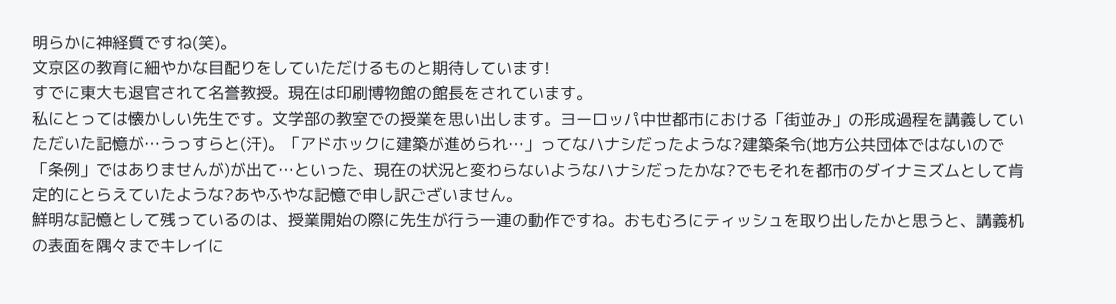明らかに神経質ですね(笑)。
文京区の教育に細やかな目配りをしていただけるものと期待しています!
すでに東大も退官されて名誉教授。現在は印刷博物館の館長をされています。
私にとっては懐かしい先生です。文学部の教室での授業を思い出します。ヨーロッパ中世都市における「街並み」の形成過程を講義していただいた記憶が…うっすらと(汗)。「アドホックに建築が進められ…」ってなハナシだったような?建築条令(地方公共団体ではないので「条例」ではありませんが)が出て…といった、現在の状況と変わらないようなハナシだったかな?でもそれを都市のダイナミズムとして肯定的にとらえていたような?あやふやな記憶で申し訳ございません。
鮮明な記憶として残っているのは、授業開始の際に先生が行う一連の動作ですね。おもむろにティッシュを取り出したかと思うと、講義机の表面を隅々までキレイに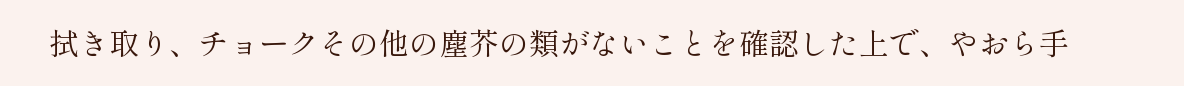拭き取り、チョークその他の塵芥の類がないことを確認した上で、やおら手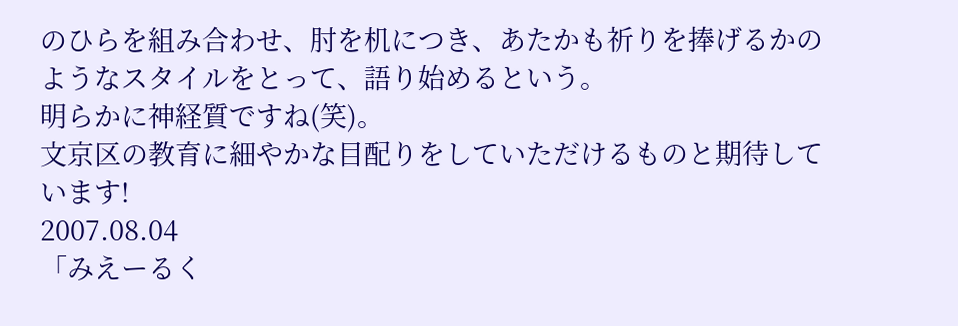のひらを組み合わせ、肘を机につき、あたかも祈りを捧げるかのようなスタイルをとって、語り始めるという。
明らかに神経質ですね(笑)。
文京区の教育に細やかな目配りをしていただけるものと期待しています!
2007.08.04
「みえーるく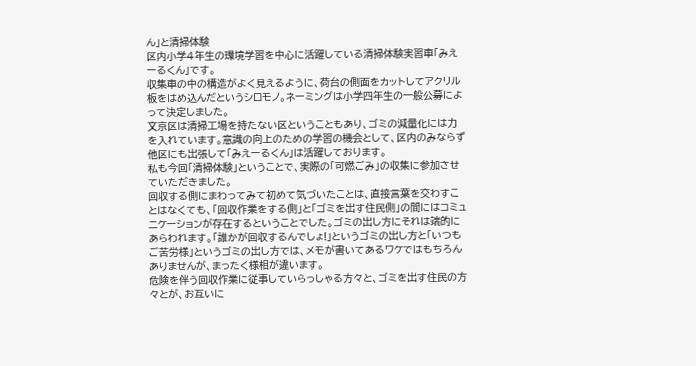ん」と清掃体験
区内小学4年生の環境学習を中心に活躍している清掃体験実習車「みえーるくん」です。
収集車の中の構造がよく見えるように、荷台の側面をカットしてアクリル板をはめ込んだというシロモノ。ネーミングは小学四年生の一般公募によって決定しました。
文京区は清掃工場を持たない区ということもあり、ゴミの減量化には力を入れています。意識の向上のための学習の機会として、区内のみならず他区にも出張して「みえーるくん」は活躍しております。
私も今回「清掃体験」ということで、実際の「可燃ごみ」の収集に参加させていただきました。
回収する側にまわってみて初めて気づいたことは、直接言葉を交わすことはなくても、「回収作業をする側」と「ゴミを出す住民側」の間にはコミュニケーションが存在するということでした。ゴミの出し方にそれは端的にあらわれます。「誰かが回収するんでしょ!」というゴミの出し方と「いつもご苦労様」というゴミの出し方では、メモが書いてあるワケではもちろんありませんが、まったく様相が違います。
危険を伴う回収作業に従事していらっしゃる方々と、ゴミを出す住民の方々とが、お互いに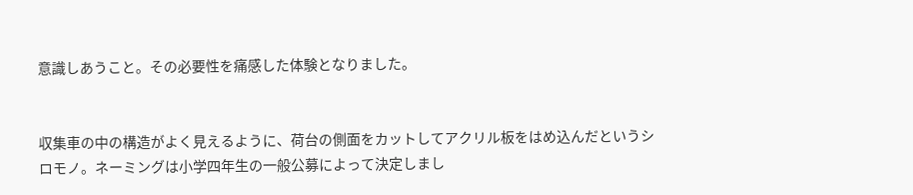意識しあうこと。その必要性を痛感した体験となりました。


収集車の中の構造がよく見えるように、荷台の側面をカットしてアクリル板をはめ込んだというシロモノ。ネーミングは小学四年生の一般公募によって決定しまし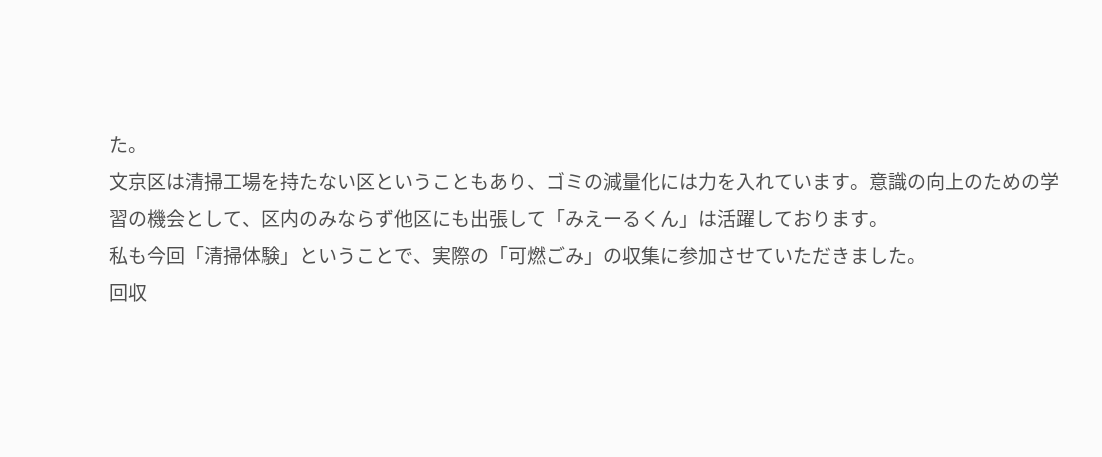た。
文京区は清掃工場を持たない区ということもあり、ゴミの減量化には力を入れています。意識の向上のための学習の機会として、区内のみならず他区にも出張して「みえーるくん」は活躍しております。
私も今回「清掃体験」ということで、実際の「可燃ごみ」の収集に参加させていただきました。
回収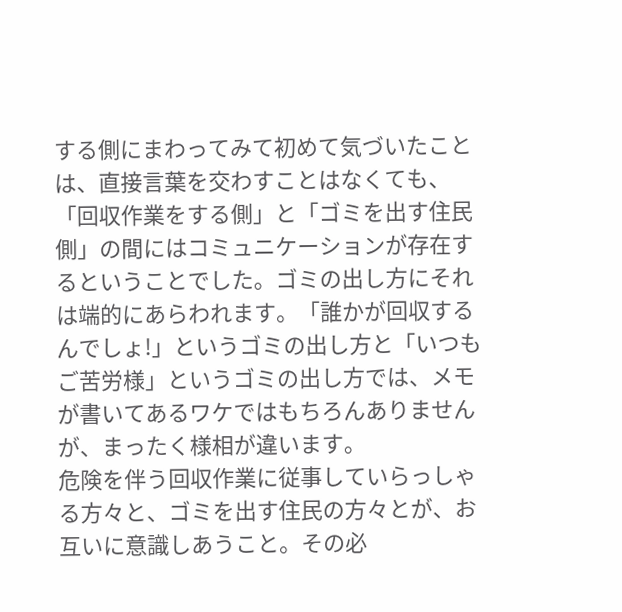する側にまわってみて初めて気づいたことは、直接言葉を交わすことはなくても、「回収作業をする側」と「ゴミを出す住民側」の間にはコミュニケーションが存在するということでした。ゴミの出し方にそれは端的にあらわれます。「誰かが回収するんでしょ!」というゴミの出し方と「いつもご苦労様」というゴミの出し方では、メモが書いてあるワケではもちろんありませんが、まったく様相が違います。
危険を伴う回収作業に従事していらっしゃる方々と、ゴミを出す住民の方々とが、お互いに意識しあうこと。その必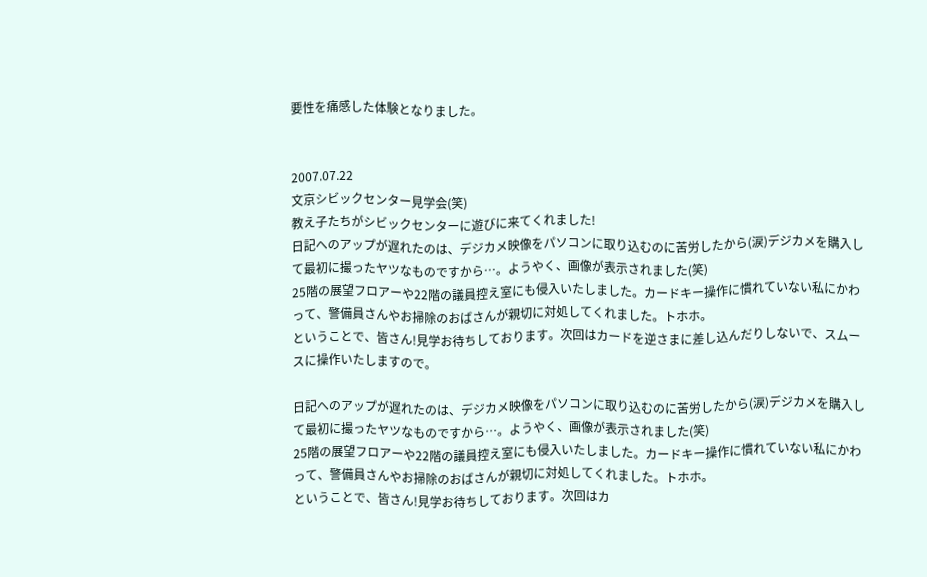要性を痛感した体験となりました。


2007.07.22
文京シビックセンター見学会(笑)
教え子たちがシビックセンターに遊びに来てくれました!
日記へのアップが遅れたのは、デジカメ映像をパソコンに取り込むのに苦労したから(涙)デジカメを購入して最初に撮ったヤツなものですから…。ようやく、画像が表示されました(笑)
25階の展望フロアーや22階の議員控え室にも侵入いたしました。カードキー操作に慣れていない私にかわって、警備員さんやお掃除のおばさんが親切に対処してくれました。トホホ。
ということで、皆さん!見学お待ちしております。次回はカードを逆さまに差し込んだりしないで、スムースに操作いたしますので。

日記へのアップが遅れたのは、デジカメ映像をパソコンに取り込むのに苦労したから(涙)デジカメを購入して最初に撮ったヤツなものですから…。ようやく、画像が表示されました(笑)
25階の展望フロアーや22階の議員控え室にも侵入いたしました。カードキー操作に慣れていない私にかわって、警備員さんやお掃除のおばさんが親切に対処してくれました。トホホ。
ということで、皆さん!見学お待ちしております。次回はカ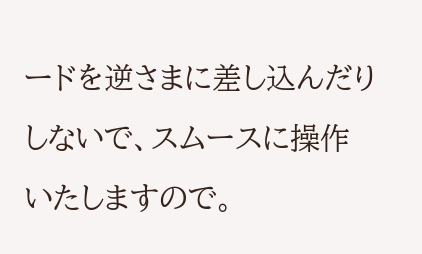ードを逆さまに差し込んだりしないで、スムースに操作いたしますので。